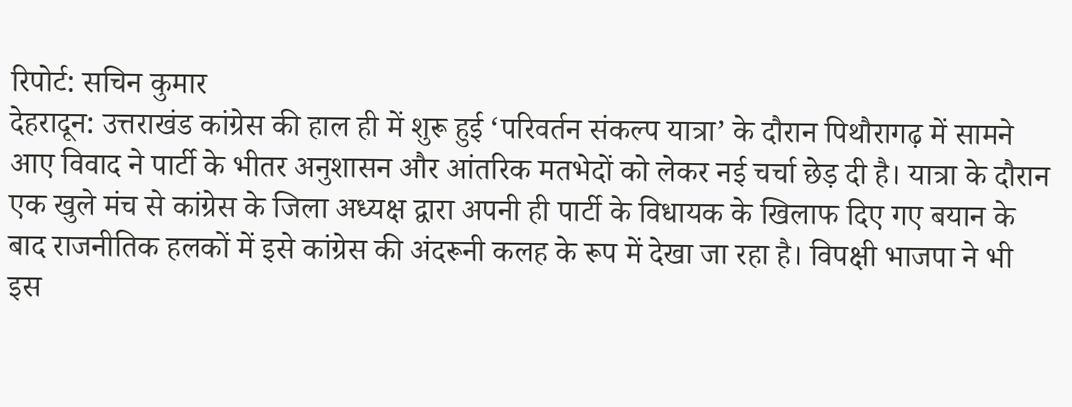रिपोर्ट: सचिन कुमार
देहरादून: उत्तराखंड कांग्रेस की हाल ही में शुरू हुई ‘परिवर्तन संकल्प यात्रा’ के दौरान पिथौरागढ़ में सामने आए विवाद ने पार्टी के भीतर अनुशासन और आंतरिक मतभेदों को लेकर नई चर्चा छेड़ दी है। यात्रा के दौरान एक खुले मंच से कांग्रेस के जिला अध्यक्ष द्वारा अपनी ही पार्टी के विधायक के खिलाफ दिए गए बयान के बाद राजनीतिक हलकों में इसे कांग्रेस की अंदरूनी कलह के रूप में देखा जा रहा है। विपक्षी भाजपा ने भी इस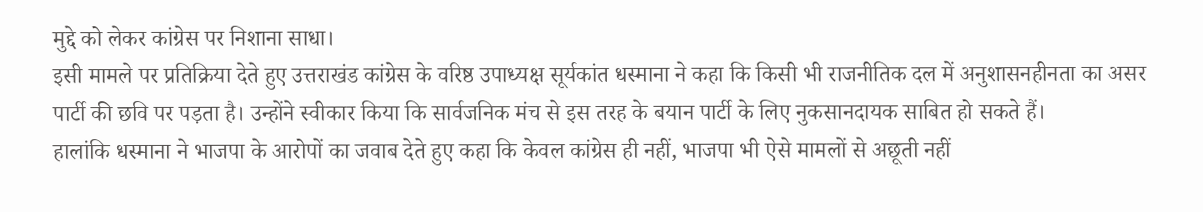मुद्दे को लेकर कांग्रेस पर निशाना साधा।
इसी मामले पर प्रतिक्रिया देते हुए उत्तराखंड कांग्रेस के वरिष्ठ उपाध्यक्ष सूर्यकांत धस्माना ने कहा कि किसी भी राजनीतिक दल में अनुशासनहीनता का असर पार्टी की छवि पर पड़ता है। उन्होंने स्वीकार किया कि सार्वजनिक मंच से इस तरह के बयान पार्टी के लिए नुकसानदायक साबित हो सकते हैं।
हालांकि धस्माना ने भाजपा के आरोपों का जवाब देते हुए कहा कि केवल कांग्रेस ही नहीं, भाजपा भी ऐसे मामलों से अछूती नहीं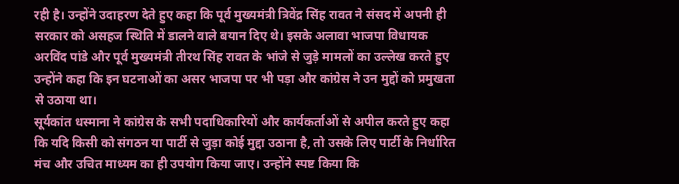रही है। उन्होंने उदाहरण देते हुए कहा कि पूर्व मुख्यमंत्री त्रिवेंद्र सिंह रावत ने संसद में अपनी ही सरकार को असहज स्थिति में डालने वाले बयान दिए थे। इसके अलावा भाजपा विधायक अरविंद पांडे और पूर्व मुख्यमंत्री तीरथ सिंह रावत के भांजे से जुड़े मामलों का उल्लेख करते हुए उन्होंने कहा कि इन घटनाओं का असर भाजपा पर भी पड़ा और कांग्रेस ने उन मुद्दों को प्रमुखता से उठाया था।
सूर्यकांत धस्माना ने कांग्रेस के सभी पदाधिकारियों और कार्यकर्ताओं से अपील करते हुए कहा कि यदि किसी को संगठन या पार्टी से जुड़ा कोई मुद्दा उठाना है, तो उसके लिए पार्टी के निर्धारित मंच और उचित माध्यम का ही उपयोग किया जाए। उन्होंने स्पष्ट किया कि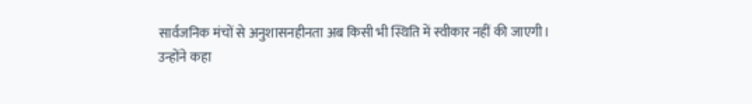सार्वजनिक मंचों से अनुशासनहीनता अब किसी भी स्थिति में स्वीकार नहीं की जाएगी।
उन्होंने कहा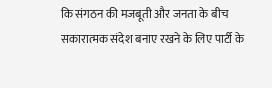कि संगठन की मजबूती और जनता के बीच सकारात्मक संदेश बनाए रखने के लिए पार्टी के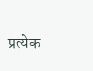प्रत्येक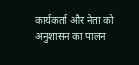कार्यकर्ता और नेता को अनुशासन का पालन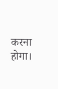करना होगा।